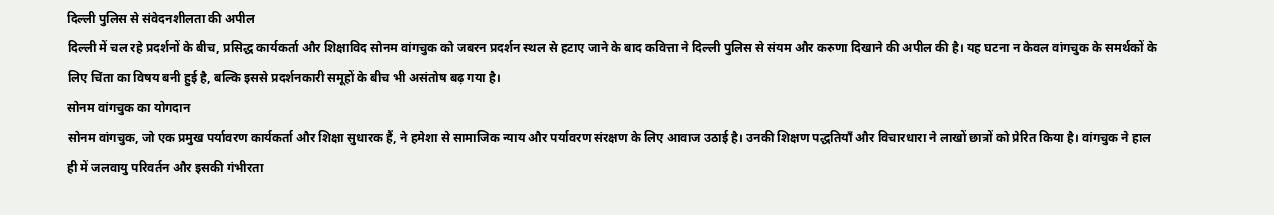दिल्ली पुलिस से संवेदनशीलता की अपील
दिल्ली में चल रहे प्रदर्शनों के बीच, प्रसिद्ध कार्यकर्ता और शिक्षाविद सोनम वांगचुक को जबरन प्रदर्शन स्थल से हटाए जाने के बाद कवित्ता ने दिल्ली पुलिस से संयम और करुणा दिखाने की अपील की है। यह घटना न केवल वांगचुक के समर्थकों के लिए चिंता का विषय बनी हुई है, बल्कि इससे प्रदर्शनकारी समूहों के बीच भी असंतोष बढ़ गया है।
सोनम वांगचुक का योगदान
सोनम वांगचुक, जो एक प्रमुख पर्यावरण कार्यकर्ता और शिक्षा सुधारक हैं, ने हमेशा से सामाजिक न्याय और पर्यावरण संरक्षण के लिए आवाज उठाई है। उनकी शिक्षण पद्धतियाँ और विचारधारा ने लाखों छात्रों को प्रेरित किया है। वांगचुक ने हाल ही में जलवायु परिवर्तन और इसकी गंभीरता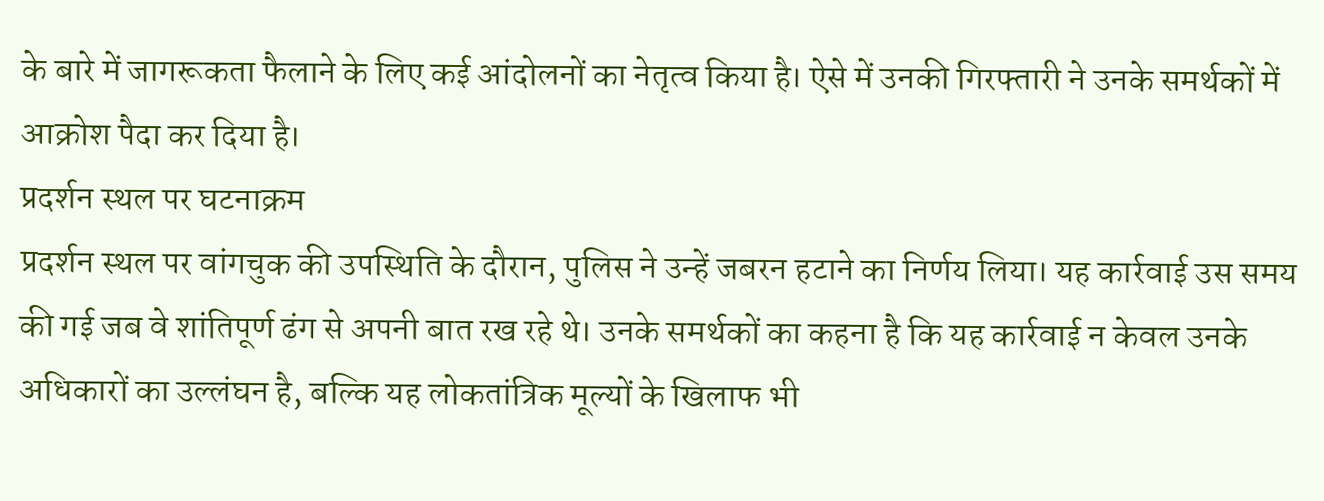के बारे में जागरूकता फैलाने के लिए कई आंदोलनों का नेतृत्व किया है। ऐसे में उनकी गिरफ्तारी ने उनके समर्थकों में आक्रोश पैदा कर दिया है।
प्रदर्शन स्थल पर घटनाक्रम
प्रदर्शन स्थल पर वांगचुक की उपस्थिति के दौरान, पुलिस ने उन्हें जबरन हटाने का निर्णय लिया। यह कार्रवाई उस समय की गई जब वे शांतिपूर्ण ढंग से अपनी बात रख रहे थे। उनके समर्थकों का कहना है कि यह कार्रवाई न केवल उनके अधिकारों का उल्लंघन है, बल्कि यह लोकतांत्रिक मूल्यों के खिलाफ भी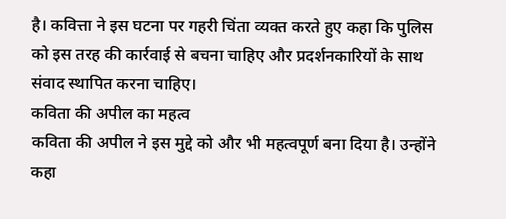है। कवित्ता ने इस घटना पर गहरी चिंता व्यक्त करते हुए कहा कि पुलिस को इस तरह की कार्रवाई से बचना चाहिए और प्रदर्शनकारियों के साथ संवाद स्थापित करना चाहिए।
कविता की अपील का महत्व
कविता की अपील ने इस मुद्दे को और भी महत्वपूर्ण बना दिया है। उन्होंने कहा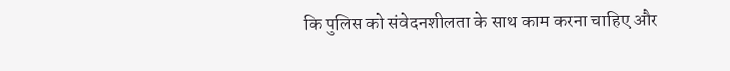कि पुलिस को संवेदनशीलता के साथ काम करना चाहिए और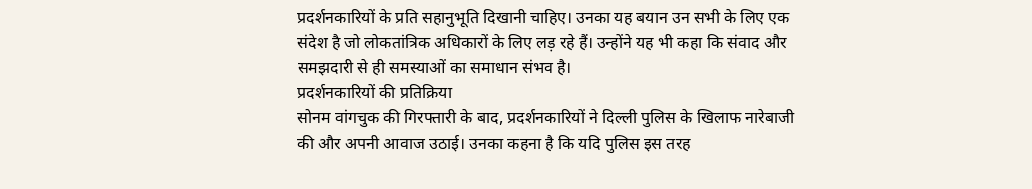प्रदर्शनकारियों के प्रति सहानुभूति दिखानी चाहिए। उनका यह बयान उन सभी के लिए एक संदेश है जो लोकतांत्रिक अधिकारों के लिए लड़ रहे हैं। उन्होंने यह भी कहा कि संवाद और समझदारी से ही समस्याओं का समाधान संभव है।
प्रदर्शनकारियों की प्रतिक्रिया
सोनम वांगचुक की गिरफ्तारी के बाद, प्रदर्शनकारियों ने दिल्ली पुलिस के खिलाफ नारेबाजी की और अपनी आवाज उठाई। उनका कहना है कि यदि पुलिस इस तरह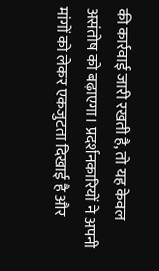की कार्रवाई जारी रखती है, तो यह केवल असंतोष को बढ़ाएगा। प्रदर्शनकारियों ने अपनी मांगों को लेकर एकजुटता दिखाई है और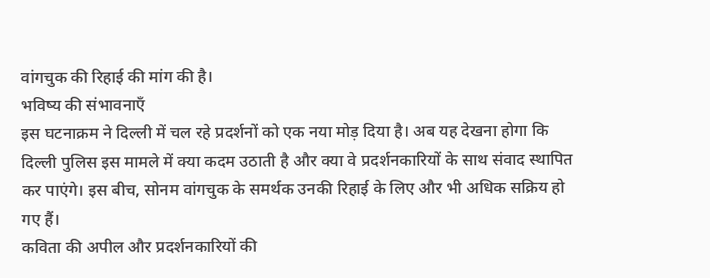वांगचुक की रिहाई की मांग की है।
भविष्य की संभावनाएँ
इस घटनाक्रम ने दिल्ली में चल रहे प्रदर्शनों को एक नया मोड़ दिया है। अब यह देखना होगा कि दिल्ली पुलिस इस मामले में क्या कदम उठाती है और क्या वे प्रदर्शनकारियों के साथ संवाद स्थापित कर पाएंगे। इस बीच, सोनम वांगचुक के समर्थक उनकी रिहाई के लिए और भी अधिक सक्रिय हो गए हैं।
कविता की अपील और प्रदर्शनकारियों की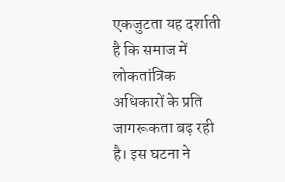एकजुटता यह दर्शाती है कि समाज में लोकतांत्रिक अधिकारों के प्रति जागरूकता बढ़ रही है। इस घटना ने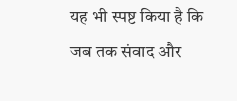यह भी स्पष्ट किया है कि जब तक संवाद और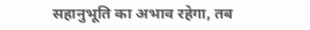सहानुभूति का अभाव रहेगा, तब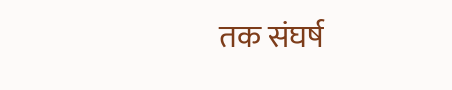तक संघर्ष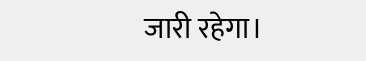जारी रहेगा।